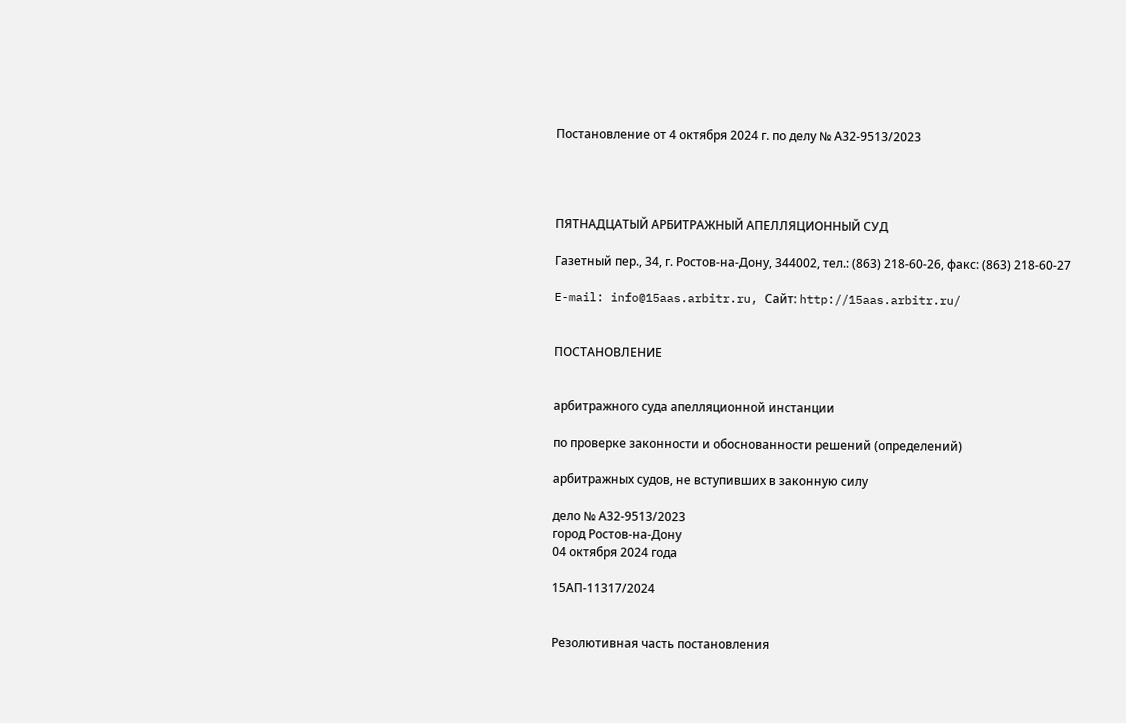Постановление от 4 октября 2024 г. по делу № А32-9513/2023




ПЯТНАДЦАТЫЙ АРБИТРАЖНЫЙ АПЕЛЛЯЦИОННЫЙ СУД

Газетный пер., 34, г. Ростов-на-Дону, 344002, тел.: (863) 218-60-26, факс: (863) 218-60-27

E-mail: info@15aas.arbitr.ru, Сайт: http://15aas.arbitr.ru/


ПОСТАНОВЛЕНИЕ


арбитражного суда апелляционной инстанции

по проверке законности и обоснованности решений (определений)

арбитражных судов, не вступивших в законную силу

дело № А32-9513/2023
город Ростов-на-Дону
04 октября 2024 года

15АП-11317/2024


Резолютивная часть постановления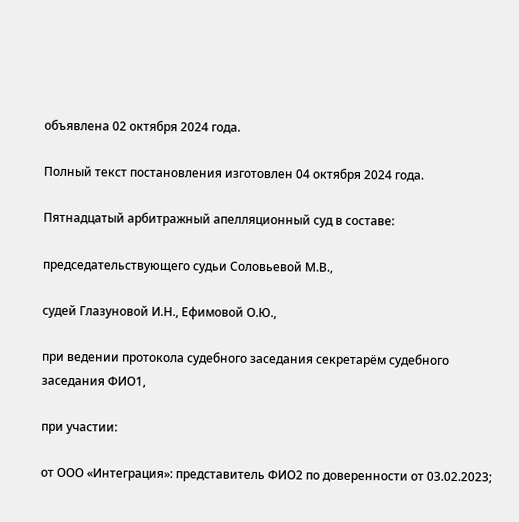объявлена 02 октября 2024 года.

Полный текст постановления изготовлен 04 октября 2024 года.

Пятнадцатый арбитражный апелляционный суд в составе:

председательствующего судьи Соловьевой М.В.,

судей Глазуновой И.Н., Ефимовой О.Ю.,

при ведении протокола судебного заседания секретарём судебного заседания ФИО1,

при участии:

от ООО «Интеграция»: представитель ФИО2 по доверенности от 03.02.2023;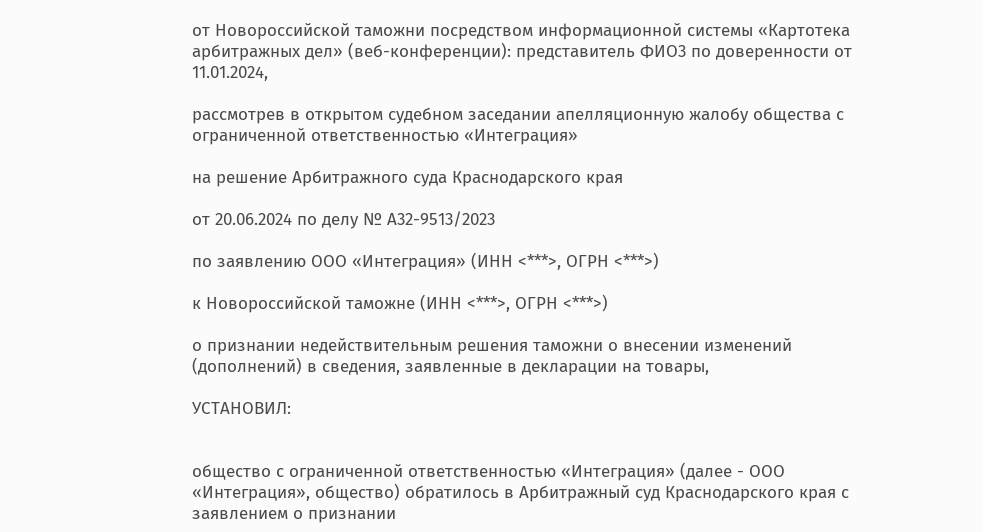от Новороссийской таможни посредством информационной системы «Картотека арбитражных дел» (веб-конференции): представитель ФИО3 по доверенности от 11.01.2024,

рассмотрев в открытом судебном заседании апелляционную жалобу общества с ограниченной ответственностью «Интеграция»

на решение Арбитражного суда Краснодарского края

от 20.06.2024 по делу № А32-9513/2023

по заявлению ООО «Интеграция» (ИНН <***>, ОГРН <***>)

к Новороссийской таможне (ИНН <***>, ОГРН <***>)

о признании недействительным решения таможни о внесении изменений (дополнений) в сведения, заявленные в декларации на товары,

УСТАНОВИЛ:


общество с ограниченной ответственностью «Интеграция» (далее - ООО «Интеграция», общество) обратилось в Арбитражный суд Краснодарского края с заявлением о признании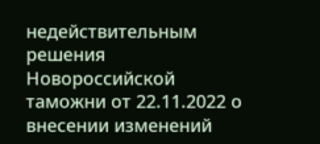недействительным решения Новороссийской таможни от 22.11.2022 о внесении изменений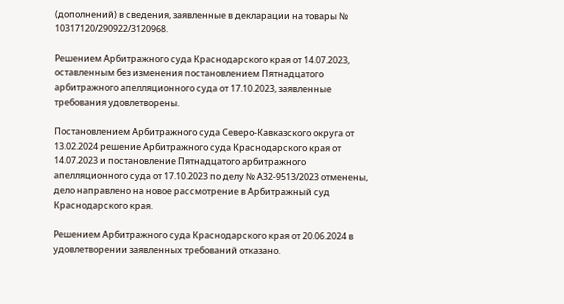(дополнений) в сведения, заявленные в декларации на товары № 10317120/290922/3120968.

Решением Арбитражного суда Краснодарского края от 14.07.2023, оставленным без изменения постановлением Пятнадцатого арбитражного апелляционного суда от 17.10.2023, заявленные требования удовлетворены.

Постановлением Арбитражного суда Северо-Кавказского округа от 13.02.2024 решение Арбитражного суда Краснодарского края от 14.07.2023 и постановление Пятнадцатого арбитражного апелляционного суда от 17.10.2023 по делу № А32-9513/2023 отменены, дело направлено на новое рассмотрение в Арбитражный суд Краснодарского края.

Решением Арбитражного суда Краснодарского края от 20.06.2024 в удовлетворении заявленных требований отказано.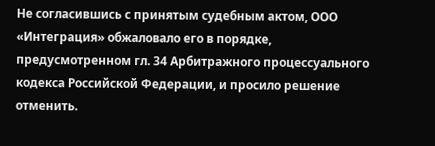Не согласившись с принятым судебным актом, ООО «Интеграция» обжаловало его в порядке, предусмотренном гл. 34 Арбитражного процессуального кодекса Российской Федерации, и просило решение отменить.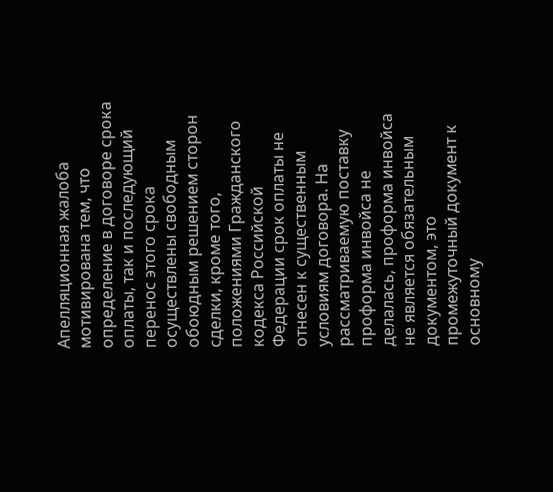Апелляционная жалоба мотивирована тем, что определение в договоре срока оплаты, так и последующий перенос этого срока осуществлены свободным обоюдным решением сторон сделки, кроме того, положениями Гражданского кодекса Российской Федерации срок оплаты не отнесен к существенным условиям договора. На рассматриваемую поставку проформа инвойса не делалась, проформа инвойса не является обязательным документом, это промежуточный документ к основному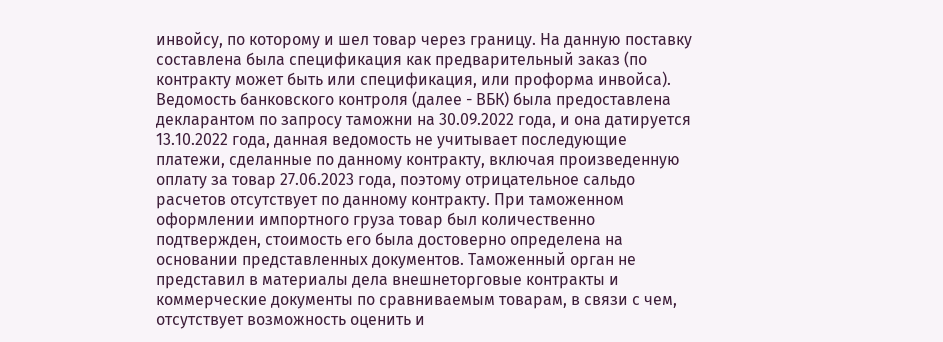инвойсу, по которому и шел товар через границу. На данную поставку составлена была спецификация как предварительный заказ (по контракту может быть или спецификация, или проформа инвойса). Ведомость банковского контроля (далее - ВБК) была предоставлена декларантом по запросу таможни на 30.09.2022 года, и она датируется 13.10.2022 года, данная ведомость не учитывает последующие платежи, сделанные по данному контракту, включая произведенную оплату за товар 27.06.2023 года, поэтому отрицательное сальдо расчетов отсутствует по данному контракту. При таможенном оформлении импортного груза товар был количественно подтвержден, стоимость его была достоверно определена на основании представленных документов. Таможенный орган не представил в материалы дела внешнеторговые контракты и коммерческие документы по сравниваемым товарам, в связи с чем, отсутствует возможность оценить и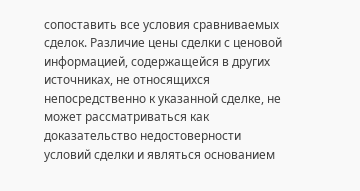сопоставить все условия сравниваемых сделок. Различие цены сделки с ценовой информацией, содержащейся в других источниках, не относящихся непосредственно к указанной сделке, не может рассматриваться как доказательство недостоверности условий сделки и являться основанием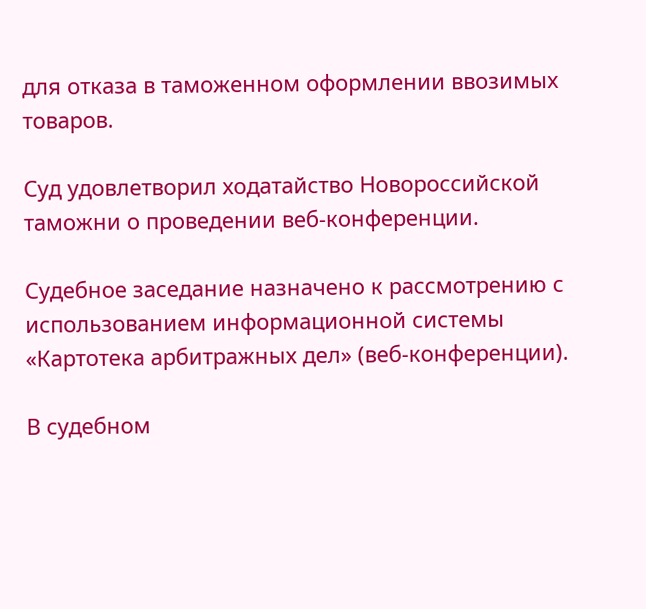для отказа в таможенном оформлении ввозимых товаров.

Суд удовлетворил ходатайство Новороссийской таможни о проведении веб-конференции.

Судебное заседание назначено к рассмотрению с использованием информационной системы «Картотека арбитражных дел» (веб-конференции).

В судебном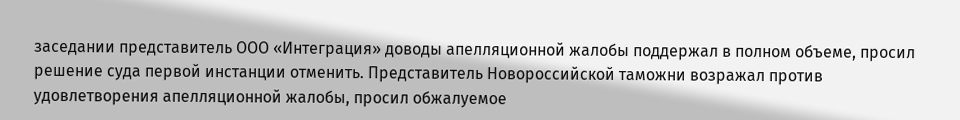заседании представитель ООО «Интеграция» доводы апелляционной жалобы поддержал в полном объеме, просил решение суда первой инстанции отменить. Представитель Новороссийской таможни возражал против удовлетворения апелляционной жалобы, просил обжалуемое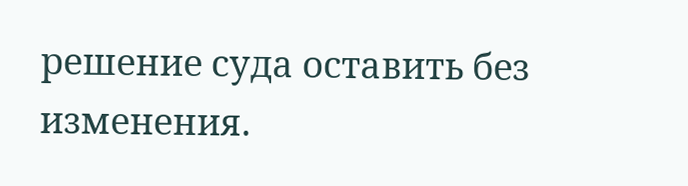решение суда оставить без изменения.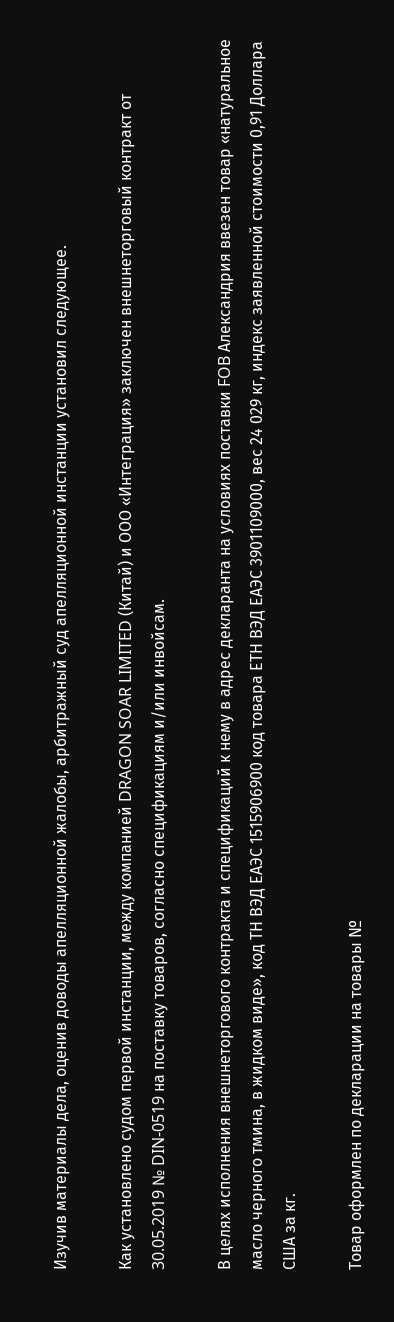Изучив материалы дела, оценив доводы апелляционной жалобы, арбитражный суд апелляционной инстанции установил следующее.

Как установлено судом первой инстанции, между компанией DRAGON SOAR LIMITED (Китай) и ООО «Интеграция» заключен внешнеторговый контракт от 30.05.2019 № DIN-0519 на поставку товаров, согласно спецификациям и/или инвойсам.

В целях исполнения внешнеторгового контракта и спецификаций к нему в адрес декларанта на условиях поставки FOB Александрия ввезен товар «натуральное масло черного тмина, в жидком виде», код ТН ВЭД ЕАЭС 1515906900 код товара ЕТН ВЭД ЕАЭС 3901109000, вес 24 029 кг, индекс заявленной стоимости 0,91 Доллара США за кг.

Товар оформлен по декларации на товары №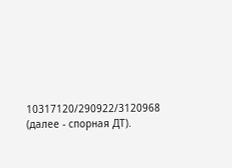10317120/290922/3120968 (далее - спорная ДТ).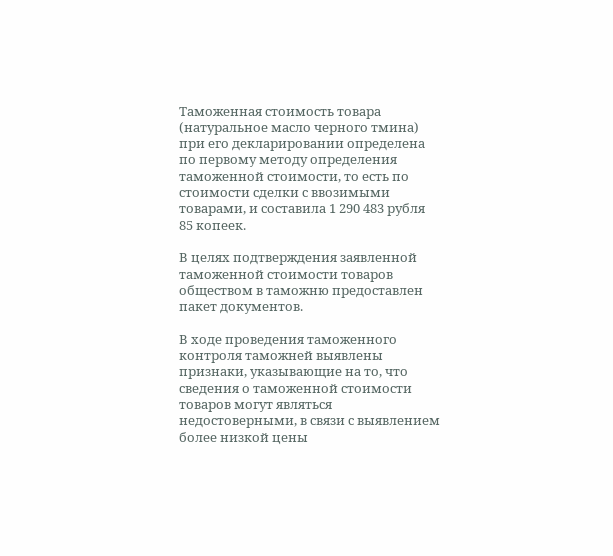Таможенная стоимость товара (натуральное масло черного тмина) при его декларировании определена по первому методу определения таможенной стоимости, то есть по стоимости сделки с ввозимыми товарами, и составила 1 290 483 рубля 85 копеек.

В целях подтверждения заявленной таможенной стоимости товаров обществом в таможню предоставлен пакет документов.

В ходе проведения таможенного контроля таможней выявлены признаки, указывающие на то, что сведения о таможенной стоимости товаров могут являться недостоверными, в связи с выявлением более низкой цены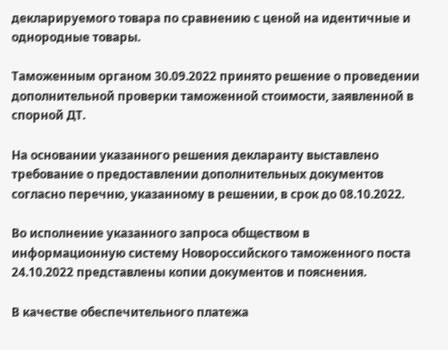декларируемого товара по сравнению с ценой на идентичные и однородные товары.

Таможенным органом 30.09.2022 принято решение о проведении дополнительной проверки таможенной стоимости, заявленной в спорной ДТ.

На основании указанного решения декларанту выставлено требование о предоставлении дополнительных документов согласно перечню, указанному в решении, в срок до 08.10.2022.

Во исполнение указанного запроса обществом в информационную систему Новороссийского таможенного поста 24.10.2022 представлены копии документов и пояснения.

В качестве обеспечительного платежа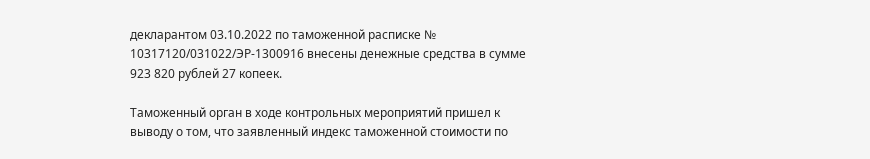декларантом 03.10.2022 по таможенной расписке № 10317120/031022/ЭР-1300916 внесены денежные средства в сумме 923 820 рублей 27 копеек.

Таможенный орган в ходе контрольных мероприятий пришел к выводу о том, что заявленный индекс таможенной стоимости по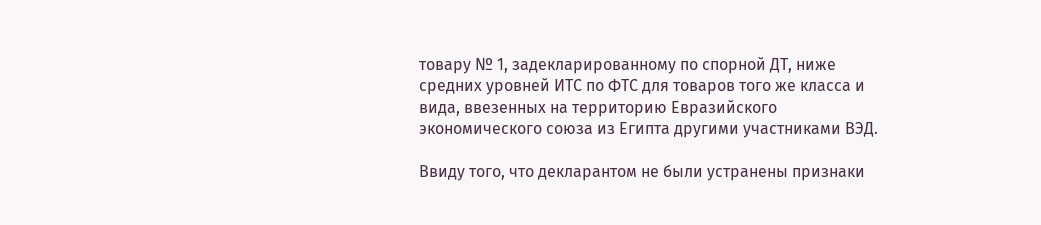товару № 1, задекларированному по спорной ДТ, ниже средних уровней ИТС по ФТС для товаров того же класса и вида, ввезенных на территорию Евразийского экономического союза из Египта другими участниками ВЭД.

Ввиду того, что декларантом не были устранены признаки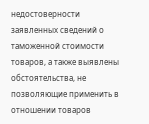недостоверности заявленных сведений о таможенной стоимости товаров, а также выявлены обстоятельства, не позволяющие применить в отношении товаров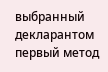выбранный декларантом первый метод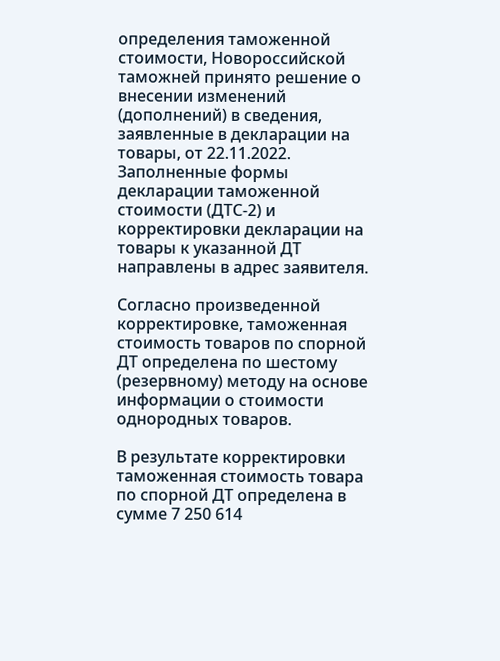определения таможенной стоимости, Новороссийской таможней принято решение о внесении изменений (дополнений) в сведения, заявленные в декларации на товары, от 22.11.2022. Заполненные формы декларации таможенной стоимости (ДТС-2) и корректировки декларации на товары к указанной ДТ направлены в адрес заявителя.

Согласно произведенной корректировке, таможенная стоимость товаров по спорной ДТ определена по шестому (резервному) методу на основе информации о стоимости однородных товаров.

В результате корректировки таможенная стоимость товара по спорной ДТ определена в сумме 7 250 614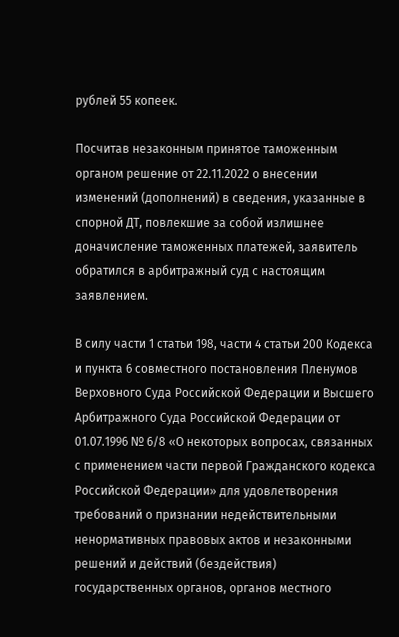рублей 55 копеек.

Посчитав незаконным принятое таможенным органом решение от 22.11.2022 о внесении изменений (дополнений) в сведения, указанные в спорной ДТ, повлекшие за собой излишнее доначисление таможенных платежей, заявитель обратился в арбитражный суд с настоящим заявлением.

В силу части 1 статьи 198, части 4 статьи 200 Кодекса и пункта 6 совместного постановления Пленумов Верховного Суда Российской Федерации и Высшего Арбитражного Суда Российской Федерации от 01.07.1996 № 6/8 «О некоторых вопросах, связанных с применением части первой Гражданского кодекса Российской Федерации» для удовлетворения требований о признании недействительными ненормативных правовых актов и незаконными решений и действий (бездействия) государственных органов, органов местного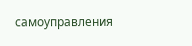самоуправления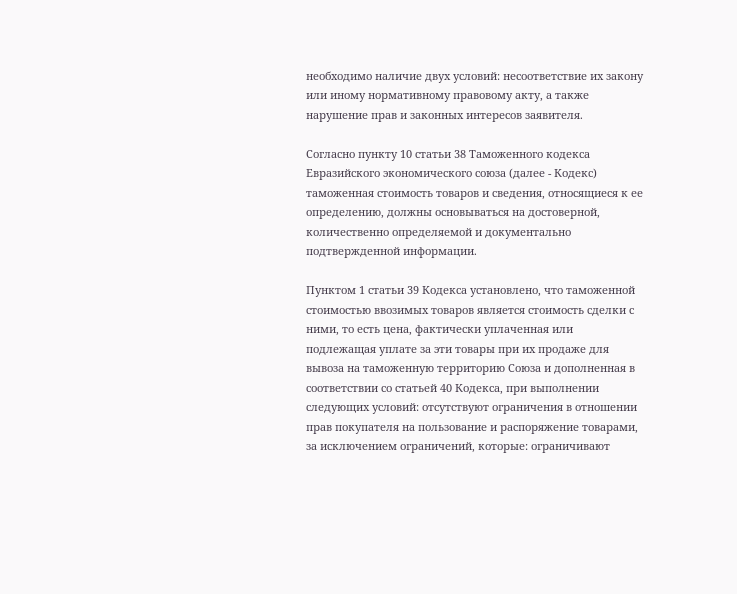необходимо наличие двух условий: несоответствие их закону или иному нормативному правовому акту, а также нарушение прав и законных интересов заявителя.

Согласно пункту 10 статьи 38 Таможенного кодекса Евразийского экономического союза (далее - Кодекс) таможенная стоимость товаров и сведения, относящиеся к ее определению, должны основываться на достоверной, количественно определяемой и документально подтвержденной информации.

Пунктом 1 статьи 39 Кодекса установлено, что таможенной стоимостью ввозимых товаров является стоимость сделки с ними, то есть цена, фактически уплаченная или подлежащая уплате за эти товары при их продаже для вывоза на таможенную территорию Союза и дополненная в соответствии со статьей 40 Кодекса, при выполнении следующих условий: отсутствуют ограничения в отношении прав покупателя на пользование и распоряжение товарами, за исключением ограничений, которые: ограничивают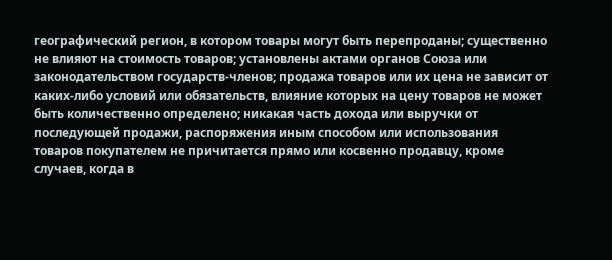географический регион, в котором товары могут быть перепроданы; существенно не влияют на стоимость товаров; установлены актами органов Союза или законодательством государств-членов; продажа товаров или их цена не зависит от каких-либо условий или обязательств, влияние которых на цену товаров не может быть количественно определено; никакая часть дохода или выручки от последующей продажи, распоряжения иным способом или использования товаров покупателем не причитается прямо или косвенно продавцу, кроме случаев, когда в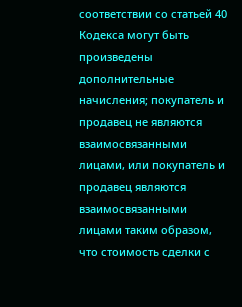соответствии со статьей 40 Кодекса могут быть произведены дополнительные начисления; покупатель и продавец не являются взаимосвязанными лицами, или покупатель и продавец являются взаимосвязанными лицами таким образом, что стоимость сделки с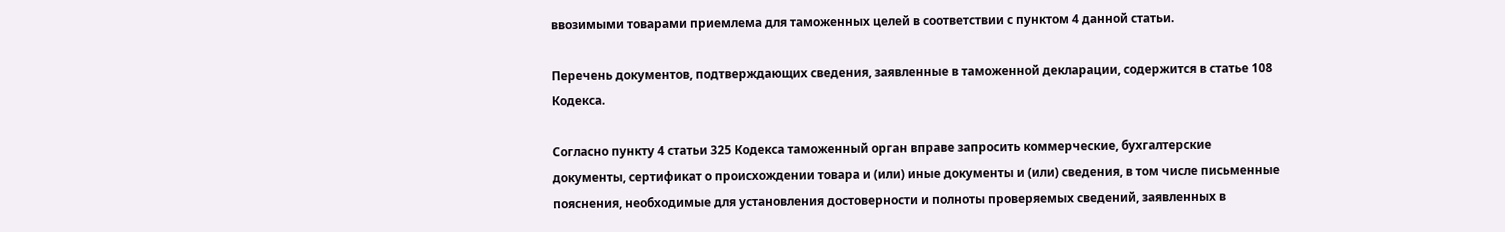ввозимыми товарами приемлема для таможенных целей в соответствии с пунктом 4 данной статьи.

Перечень документов, подтверждающих сведения, заявленные в таможенной декларации, содержится в статье 108 Кодекса.

Согласно пункту 4 статьи 325 Кодекса таможенный орган вправе запросить коммерческие, бухгалтерские документы, сертификат о происхождении товара и (или) иные документы и (или) сведения, в том числе письменные пояснения, необходимые для установления достоверности и полноты проверяемых сведений, заявленных в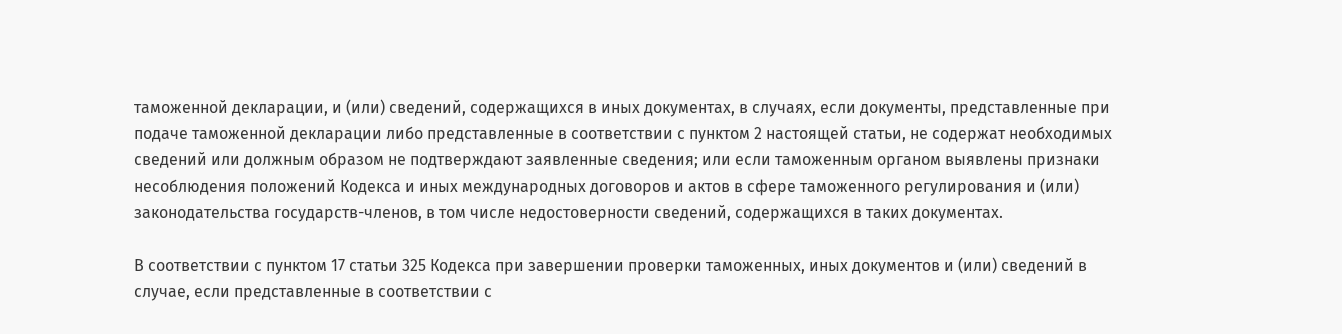таможенной декларации, и (или) сведений, содержащихся в иных документах, в случаях, если документы, представленные при подаче таможенной декларации либо представленные в соответствии с пунктом 2 настоящей статьи, не содержат необходимых сведений или должным образом не подтверждают заявленные сведения; или если таможенным органом выявлены признаки несоблюдения положений Кодекса и иных международных договоров и актов в сфере таможенного регулирования и (или) законодательства государств-членов, в том числе недостоверности сведений, содержащихся в таких документах.

В соответствии с пунктом 17 статьи 325 Кодекса при завершении проверки таможенных, иных документов и (или) сведений в случае, если представленные в соответствии с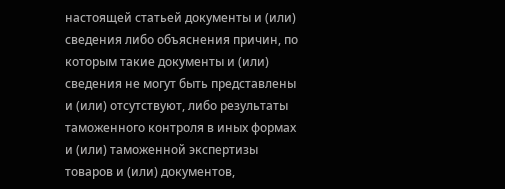настоящей статьей документы и (или) сведения либо объяснения причин, по которым такие документы и (или) сведения не могут быть представлены и (или) отсутствуют, либо результаты таможенного контроля в иных формах и (или) таможенной экспертизы товаров и (или) документов,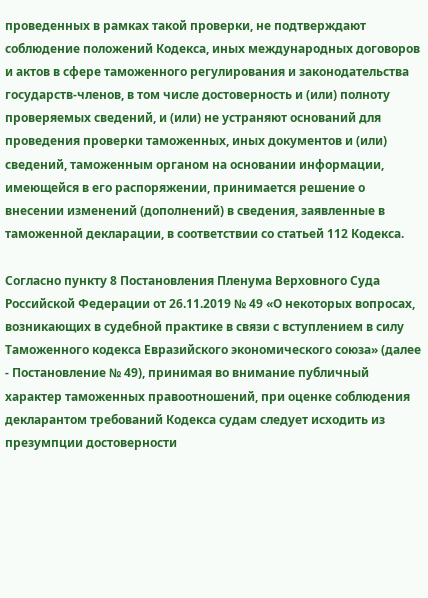проведенных в рамках такой проверки, не подтверждают соблюдение положений Кодекса, иных международных договоров и актов в сфере таможенного регулирования и законодательства государств-членов, в том числе достоверность и (или) полноту проверяемых сведений, и (или) не устраняют оснований для проведения проверки таможенных, иных документов и (или) сведений, таможенным органом на основании информации, имеющейся в его распоряжении, принимается решение о внесении изменений (дополнений) в сведения, заявленные в таможенной декларации, в соответствии со статьей 112 Кодекса.

Согласно пункту 8 Постановления Пленума Верховного Суда Российской Федерации от 26.11.2019 № 49 «О некоторых вопросах, возникающих в судебной практике в связи с вступлением в силу Таможенного кодекса Евразийского экономического союза» (далее - Постановление № 49), принимая во внимание публичный характер таможенных правоотношений, при оценке соблюдения декларантом требований Кодекса судам следует исходить из презумпции достоверности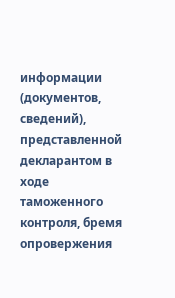информации (документов, сведений), представленной декларантом в ходе таможенного контроля, бремя опровержения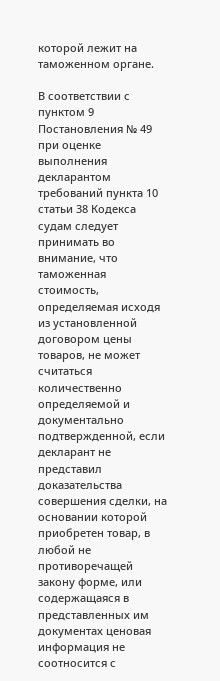которой лежит на таможенном органе.

В соответствии с пунктом 9 Постановления № 49 при оценке выполнения декларантом требований пункта 10 статьи 38 Кодекса судам следует принимать во внимание, что таможенная стоимость, определяемая исходя из установленной договором цены товаров, не может считаться количественно определяемой и документально подтвержденной, если декларант не представил доказательства совершения сделки, на основании которой приобретен товар, в любой не противоречащей закону форме, или содержащаяся в представленных им документах ценовая информация не соотносится с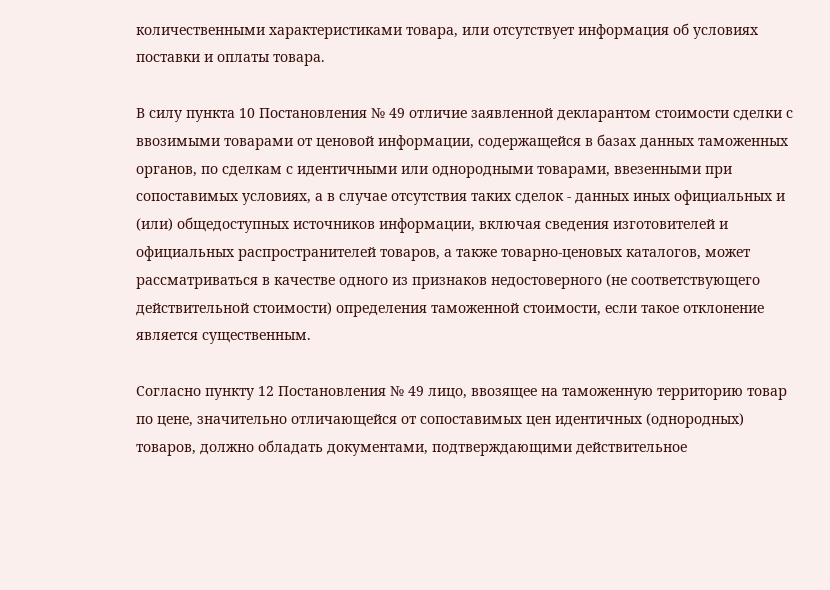количественными характеристиками товара, или отсутствует информация об условиях поставки и оплаты товара.

В силу пункта 10 Постановления № 49 отличие заявленной декларантом стоимости сделки с ввозимыми товарами от ценовой информации, содержащейся в базах данных таможенных органов, по сделкам с идентичными или однородными товарами, ввезенными при сопоставимых условиях, а в случае отсутствия таких сделок - данных иных официальных и (или) общедоступных источников информации, включая сведения изготовителей и официальных распространителей товаров, а также товарно-ценовых каталогов, может рассматриваться в качестве одного из признаков недостоверного (не соответствующего действительной стоимости) определения таможенной стоимости, если такое отклонение является существенным.

Согласно пункту 12 Постановления № 49 лицо, ввозящее на таможенную территорию товар по цене, значительно отличающейся от сопоставимых цен идентичных (однородных) товаров, должно обладать документами, подтверждающими действительное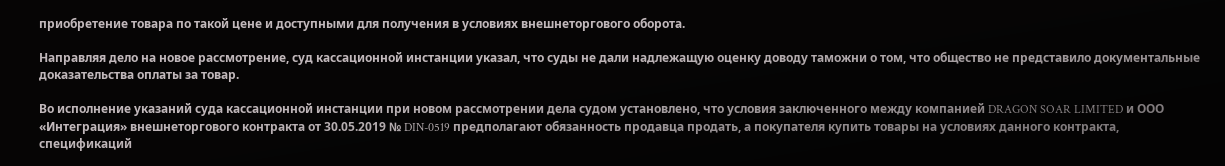приобретение товара по такой цене и доступными для получения в условиях внешнеторгового оборота.

Направляя дело на новое рассмотрение, суд кассационной инстанции указал, что суды не дали надлежащую оценку доводу таможни о том, что общество не представило документальные доказательства оплаты за товар.

Во исполнение указаний суда кассационной инстанции при новом рассмотрении дела судом установлено, что условия заключенного между компанией DRAGON SOAR LIMITED и ООО «Интеграция» внешнеторгового контракта от 30.05.2019 № DIN-0519 предполагают обязанность продавца продать, а покупателя купить товары на условиях данного контракта, спецификаций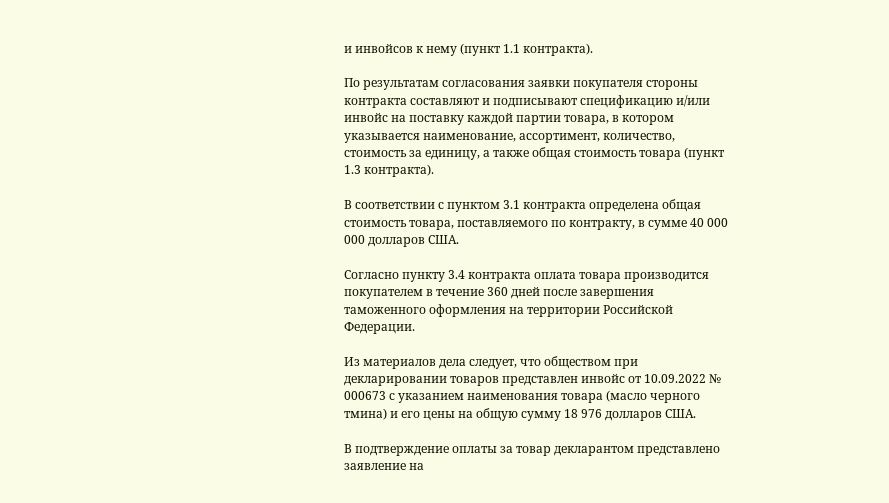и инвойсов к нему (пункт 1.1 контракта).

По результатам согласования заявки покупателя стороны контракта составляют и подписывают спецификацию и/или инвойс на поставку каждой партии товара, в котором указывается наименование, ассортимент, количество, стоимость за единицу, а также общая стоимость товара (пункт 1.3 контракта).

В соответствии с пунктом 3.1 контракта определена общая стоимость товара, поставляемого по контракту, в сумме 40 000 000 долларов США.

Согласно пункту 3.4 контракта оплата товара производится покупателем в течение 360 дней после завершения таможенного оформления на территории Российской Федерации.

Из материалов дела следует, что обществом при декларировании товаров представлен инвойс от 10.09.2022 № 000673 с указанием наименования товара (масло черного тмина) и его цены на общую сумму 18 976 долларов США.

В подтверждение оплаты за товар декларантом представлено заявление на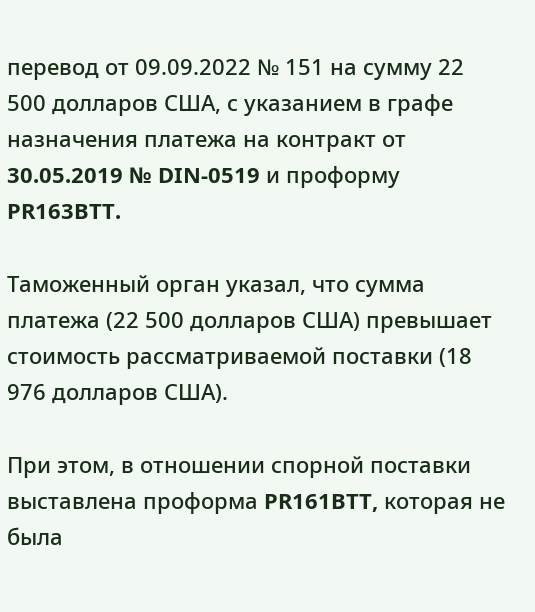перевод от 09.09.2022 № 151 на сумму 22 500 долларов США, с указанием в графе назначения платежа на контракт от 30.05.2019 № DIN-0519 и проформу PR163BTT.

Таможенный орган указал, что сумма платежа (22 500 долларов США) превышает стоимость рассматриваемой поставки (18 976 долларов США).

При этом, в отношении спорной поставки выставлена проформа PR161BTT, которая не была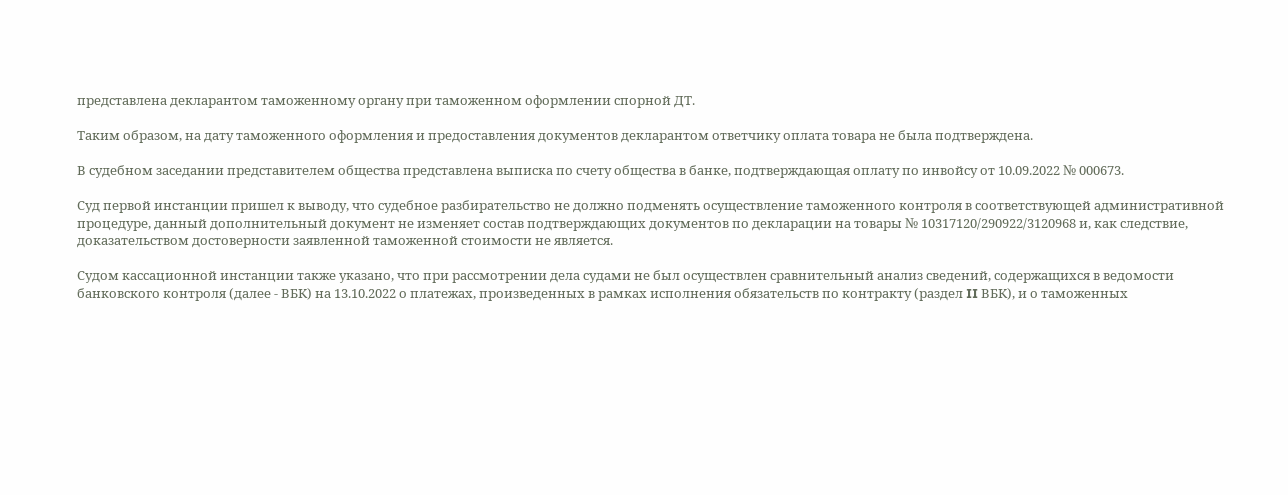представлена декларантом таможенному органу при таможенном оформлении спорной ДТ.

Таким образом, на дату таможенного оформления и предоставления документов декларантом ответчику оплата товара не была подтверждена.

В судебном заседании представителем общества представлена выписка по счету общества в банке, подтверждающая оплату по инвойсу от 10.09.2022 № 000673.

Суд первой инстанции пришел к выводу, что судебное разбирательство не должно подменять осуществление таможенного контроля в соответствующей административной процедуре, данный дополнительный документ не изменяет состав подтверждающих документов по декларации на товары № 10317120/290922/3120968 и, как следствие, доказательством достоверности заявленной таможенной стоимости не является.

Судом кассационной инстанции также указано, что при рассмотрении дела судами не был осуществлен сравнительный анализ сведений, содержащихся в ведомости банковского контроля (далее - ВБК) на 13.10.2022 о платежах, произведенных в рамках исполнения обязательств по контракту (раздел II ВБК), и о таможенных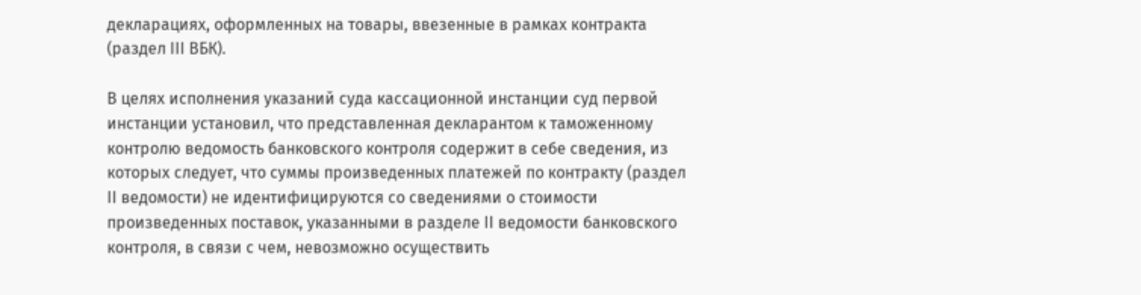декларациях, оформленных на товары, ввезенные в рамках контракта (раздел III ВБК).

В целях исполнения указаний суда кассационной инстанции суд первой инстанции установил, что представленная декларантом к таможенному контролю ведомость банковского контроля содержит в себе сведения, из которых следует, что суммы произведенных платежей по контракту (раздел II ведомости) не идентифицируются со сведениями о стоимости произведенных поставок, указанными в разделе II ведомости банковского контроля, в связи с чем, невозможно осуществить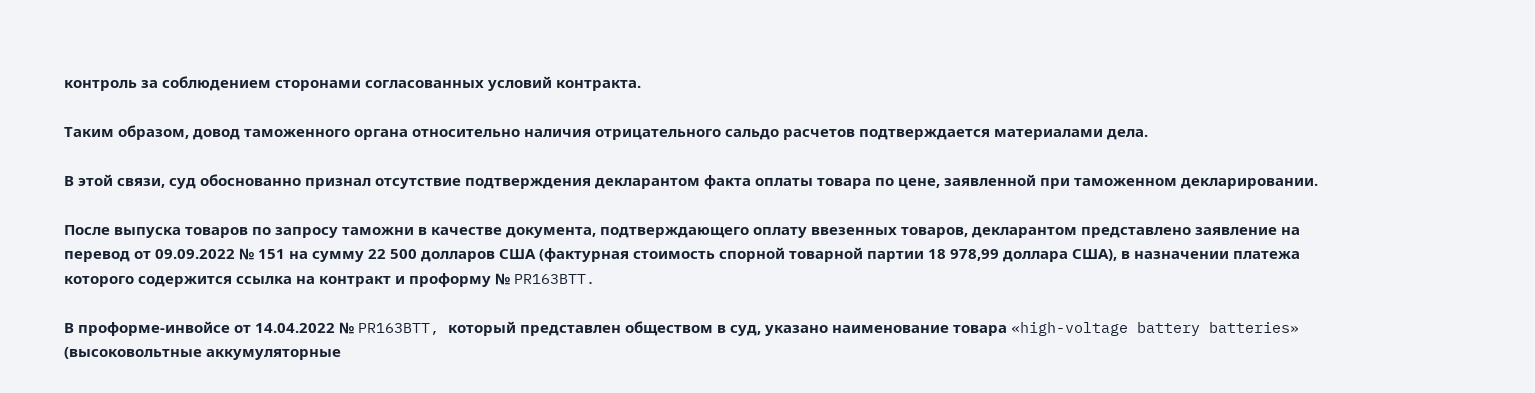контроль за соблюдением сторонами согласованных условий контракта.

Таким образом, довод таможенного органа относительно наличия отрицательного сальдо расчетов подтверждается материалами дела.

В этой связи, суд обоснованно признал отсутствие подтверждения декларантом факта оплаты товара по цене, заявленной при таможенном декларировании.

После выпуска товаров по запросу таможни в качестве документа, подтверждающего оплату ввезенных товаров, декларантом представлено заявление на перевод от 09.09.2022 № 151 на сумму 22 500 долларов США (фактурная стоимость спорной товарной партии 18 978,99 доллара США), в назначении платежа которого содержится ссылка на контракт и проформу № PR163BTT.

В проформе-инвойсе от 14.04.2022 № PR163BTT, который представлен обществом в суд, указано наименование товара «high-voltage battery batteries» (высоковольтные аккумуляторные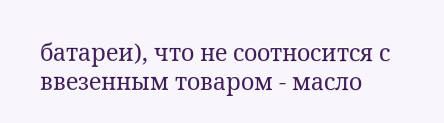батареи), что не соотносится с ввезенным товаром - масло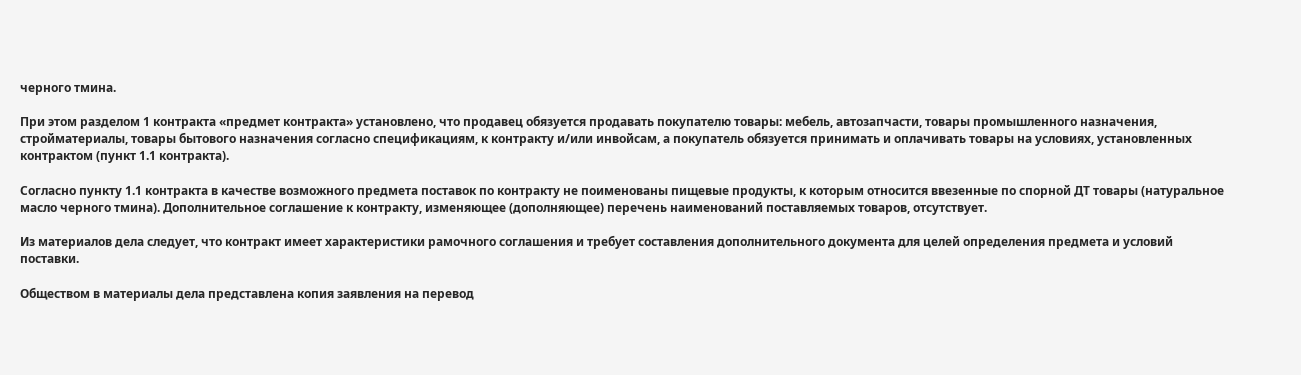черного тмина.

При этом разделом 1 контракта «предмет контракта» установлено, что продавец обязуется продавать покупателю товары: мебель, автозапчасти, товары промышленного назначения, стройматериалы, товары бытового назначения согласно спецификациям, к контракту и/или инвойсам, а покупатель обязуется принимать и оплачивать товары на условиях, установленных контрактом (пункт 1.1 контракта).

Согласно пункту 1.1 контракта в качестве возможного предмета поставок по контракту не поименованы пищевые продукты, к которым относится ввезенные по спорной ДТ товары (натуральное масло черного тмина). Дополнительное соглашение к контракту, изменяющее (дополняющее) перечень наименований поставляемых товаров, отсутствует.

Из материалов дела следует, что контракт имеет характеристики рамочного соглашения и требует составления дополнительного документа для целей определения предмета и условий поставки.

Обществом в материалы дела представлена копия заявления на перевод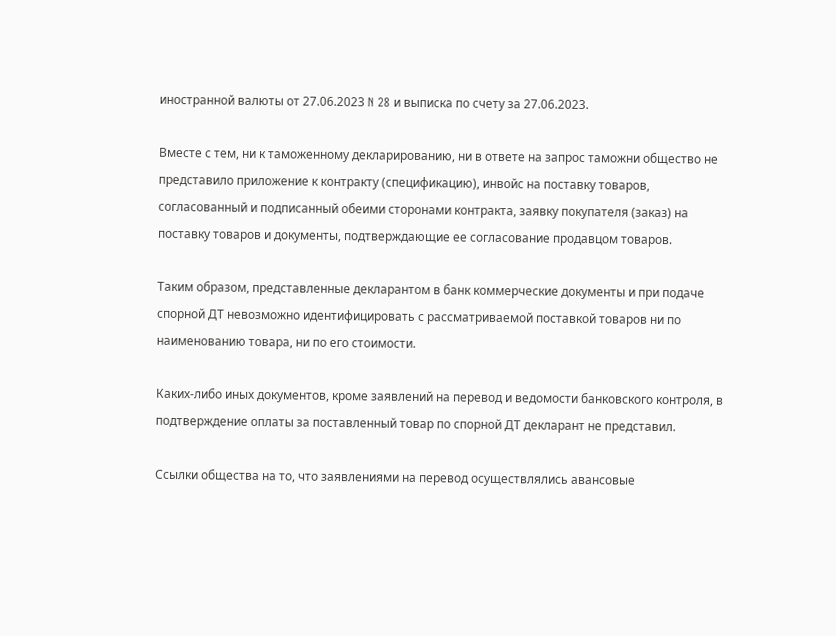иностранной валюты от 27.06.2023 N 28 и выписка по счету за 27.06.2023.

Вместе с тем, ни к таможенному декларированию, ни в ответе на запрос таможни общество не представило приложение к контракту (спецификацию), инвойс на поставку товаров, согласованный и подписанный обеими сторонами контракта, заявку покупателя (заказ) на поставку товаров и документы, подтверждающие ее согласование продавцом товаров.

Таким образом, представленные декларантом в банк коммерческие документы и при подаче спорной ДТ невозможно идентифицировать с рассматриваемой поставкой товаров ни по наименованию товара, ни по его стоимости.

Каких-либо иных документов, кроме заявлений на перевод и ведомости банковского контроля, в подтверждение оплаты за поставленный товар по спорной ДТ декларант не представил.

Ссылки общества на то, что заявлениями на перевод осуществлялись авансовые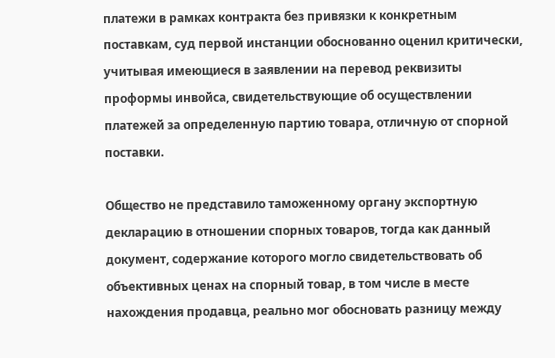платежи в рамках контракта без привязки к конкретным поставкам, суд первой инстанции обоснованно оценил критически, учитывая имеющиеся в заявлении на перевод реквизиты проформы инвойса, свидетельствующие об осуществлении платежей за определенную партию товара, отличную от спорной поставки.

Общество не представило таможенному органу экспортную декларацию в отношении спорных товаров, тогда как данный документ, содержание которого могло свидетельствовать об объективных ценах на спорный товар, в том числе в месте нахождения продавца, реально мог обосновать разницу между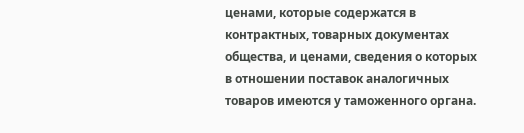ценами, которые содержатся в контрактных, товарных документах общества, и ценами, сведения о которых в отношении поставок аналогичных товаров имеются у таможенного органа.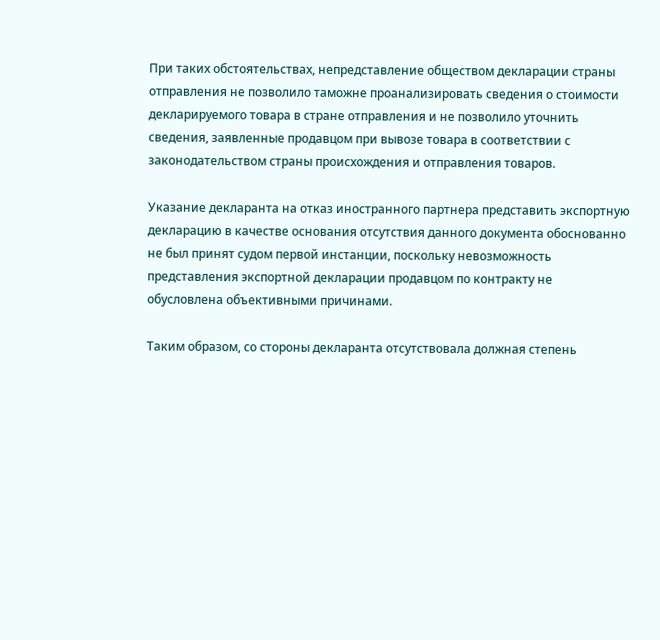При таких обстоятельствах, непредставление обществом декларации страны отправления не позволило таможне проанализировать сведения о стоимости декларируемого товара в стране отправления и не позволило уточнить сведения, заявленные продавцом при вывозе товара в соответствии с законодательством страны происхождения и отправления товаров.

Указание декларанта на отказ иностранного партнера представить экспортную декларацию в качестве основания отсутствия данного документа обоснованно не был принят судом первой инстанции, поскольку невозможность представления экспортной декларации продавцом по контракту не обусловлена объективными причинами.

Таким образом, со стороны декларанта отсутствовала должная степень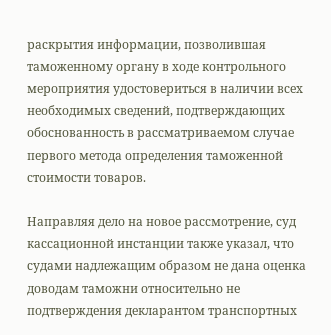раскрытия информации, позволившая таможенному органу в ходе контрольного мероприятия удостовериться в наличии всех необходимых сведений, подтверждающих обоснованность в рассматриваемом случае первого метода определения таможенной стоимости товаров.

Направляя дело на новое рассмотрение, суд кассационной инстанции также указал, что судами надлежащим образом не дана оценка доводам таможни относительно не подтверждения декларантом транспортных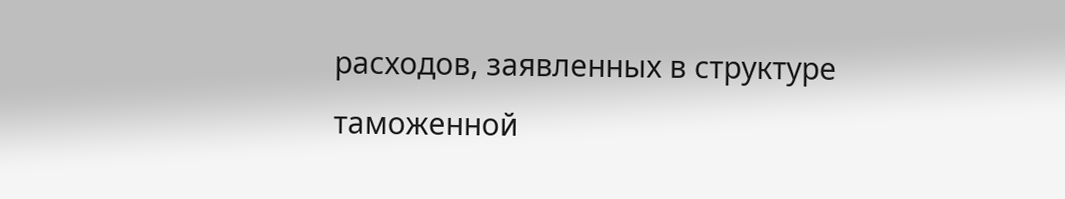расходов, заявленных в структуре таможенной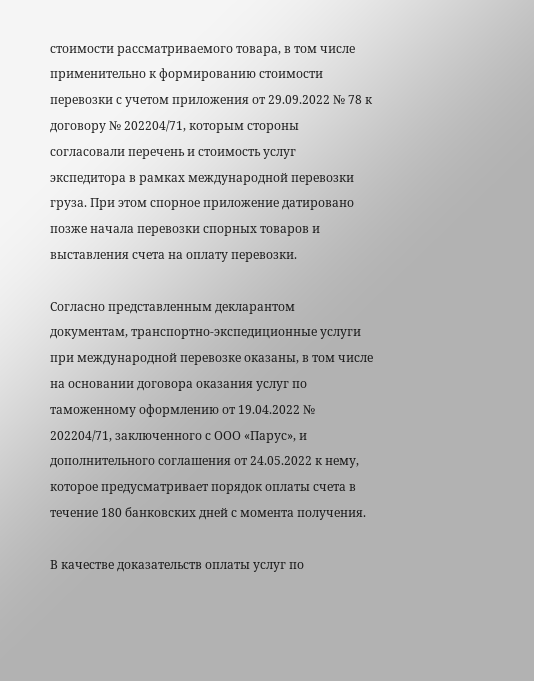стоимости рассматриваемого товара, в том числе применительно к формированию стоимости перевозки с учетом приложения от 29.09.2022 № 78 к договору № 202204/71, которым стороны согласовали перечень и стоимость услуг экспедитора в рамках международной перевозки груза. При этом спорное приложение датировано позже начала перевозки спорных товаров и выставления счета на оплату перевозки.

Согласно представленным декларантом документам, транспортно-экспедиционные услуги при международной перевозке оказаны, в том числе на основании договора оказания услуг по таможенному оформлению от 19.04.2022 № 202204/71, заключенного с ООО «Парус», и дополнительного соглашения от 24.05.2022 к нему, которое предусматривает порядок оплаты счета в течение 180 банковских дней с момента получения.

В качестве доказательств оплаты услуг по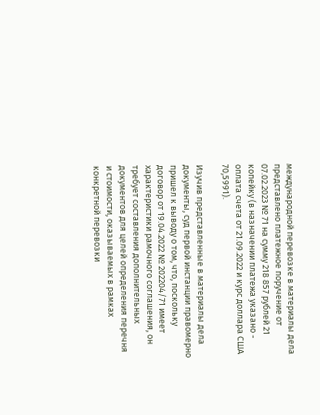международной перевозке в материалы дела представлено платежное поручение от 07.02.2023 № 71 на сумму 218 857 рублей 21 копейку (в назначении платежа указано - оплата счета от 21.09.2022 и курс доллара США 70,5991).

Изучив представленные в материалы дела документы, суд первой инстанции правомерно пришел к выводу о том, что, поскольку договор от 19.04.2022 № 202204/71 имеет характеристики рамочного соглашения, он требует составления дополнительных документов для целей определения перечня и стоимости, оказываемых в рамках конкретной перевозки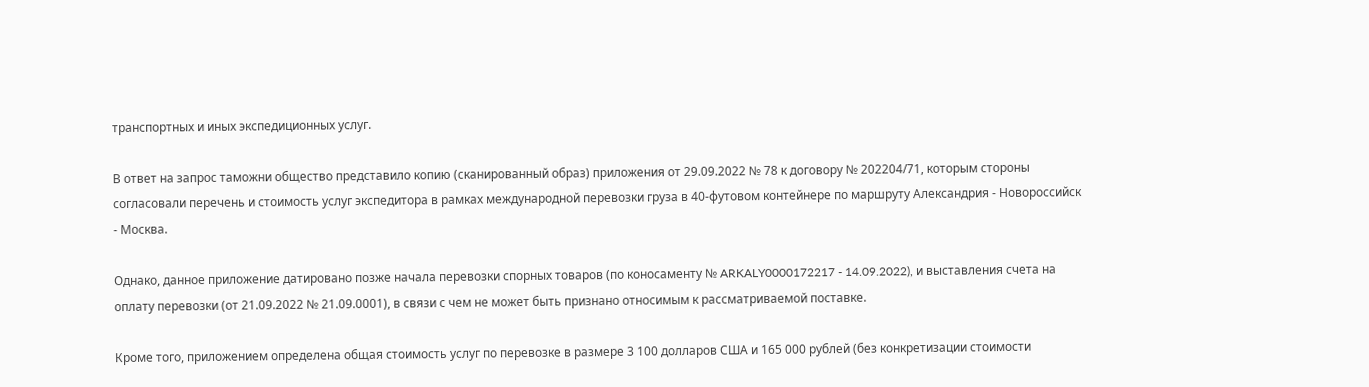транспортных и иных экспедиционных услуг.

В ответ на запрос таможни общество представило копию (сканированный образ) приложения от 29.09.2022 № 78 к договору № 202204/71, которым стороны согласовали перечень и стоимость услуг экспедитора в рамках международной перевозки груза в 40-футовом контейнере по маршруту Александрия - Новороссийск - Москва.

Однако, данное приложение датировано позже начала перевозки спорных товаров (по коносаменту № ARKALY0000172217 - 14.09.2022), и выставления счета на оплату перевозки (от 21.09.2022 № 21.09.0001), в связи с чем не может быть признано относимым к рассматриваемой поставке.

Кроме того, приложением определена общая стоимость услуг по перевозке в размере 3 100 долларов США и 165 000 рублей (без конкретизации стоимости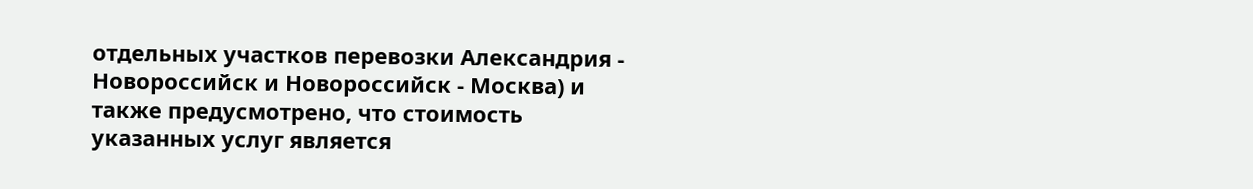отдельных участков перевозки Александрия - Новороссийск и Новороссийск - Москва) и также предусмотрено, что стоимость указанных услуг является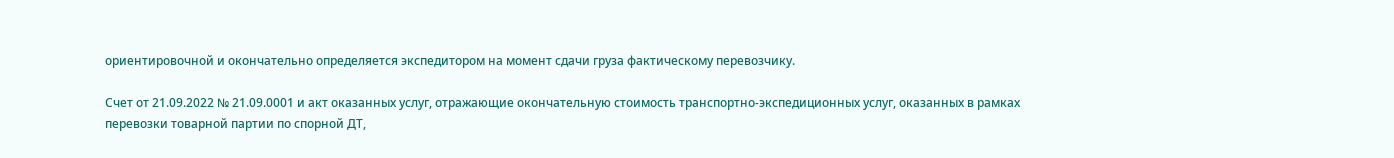ориентировочной и окончательно определяется экспедитором на момент сдачи груза фактическому перевозчику.

Счет от 21.09.2022 № 21.09.0001 и акт оказанных услуг, отражающие окончательную стоимость транспортно-экспедиционных услуг, оказанных в рамках перевозки товарной партии по спорной ДТ,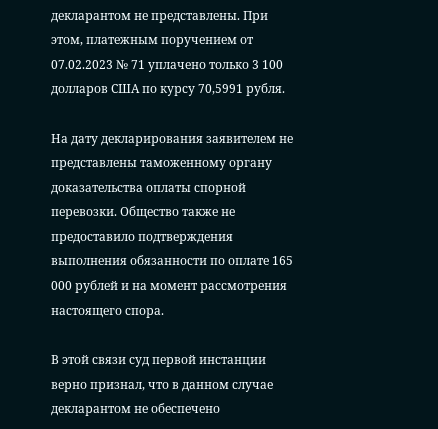декларантом не представлены. При этом, платежным поручением от 07.02.2023 № 71 уплачено только 3 100 долларов США по курсу 70,5991 рубля.

На дату декларирования заявителем не представлены таможенному органу доказательства оплаты спорной перевозки. Общество также не предоставило подтверждения выполнения обязанности по оплате 165 000 рублей и на момент рассмотрения настоящего спора.

В этой связи суд первой инстанции верно признал, что в данном случае декларантом не обеспечено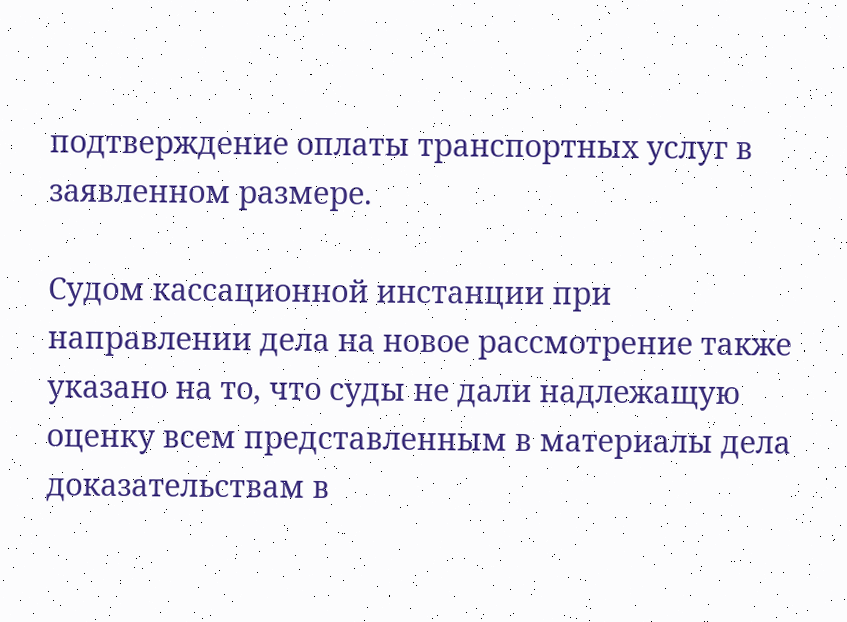подтверждение оплаты транспортных услуг в заявленном размере.

Судом кассационной инстанции при направлении дела на новое рассмотрение также указано на то, что суды не дали надлежащую оценку всем представленным в материалы дела доказательствам в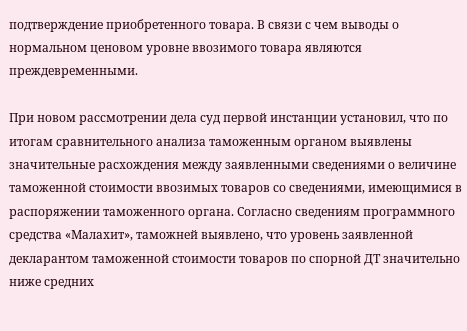подтверждение приобретенного товара. В связи с чем выводы о нормальном ценовом уровне ввозимого товара являются преждевременными.

При новом рассмотрении дела суд первой инстанции установил, что по итогам сравнительного анализа таможенным органом выявлены значительные расхождения между заявленными сведениями о величине таможенной стоимости ввозимых товаров со сведениями, имеющимися в распоряжении таможенного органа. Согласно сведениям программного средства «Малахит», таможней выявлено, что уровень заявленной декларантом таможенной стоимости товаров по спорной ДТ значительно ниже средних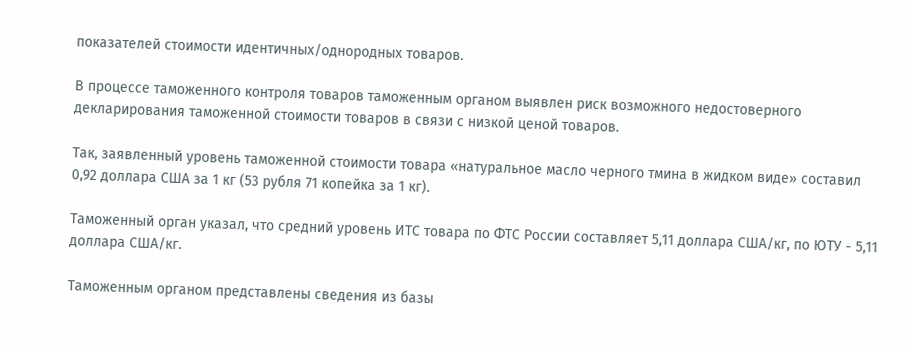показателей стоимости идентичных/однородных товаров.

В процессе таможенного контроля товаров таможенным органом выявлен риск возможного недостоверного декларирования таможенной стоимости товаров в связи с низкой ценой товаров.

Так, заявленный уровень таможенной стоимости товара «натуральное масло черного тмина в жидком виде» составил 0,92 доллара США за 1 кг (53 рубля 71 копейка за 1 кг).

Таможенный орган указал, что средний уровень ИТС товара по ФТС России составляет 5,11 доллара США/кг, по ЮТУ - 5,11 доллара США/кг.

Таможенным органом представлены сведения из базы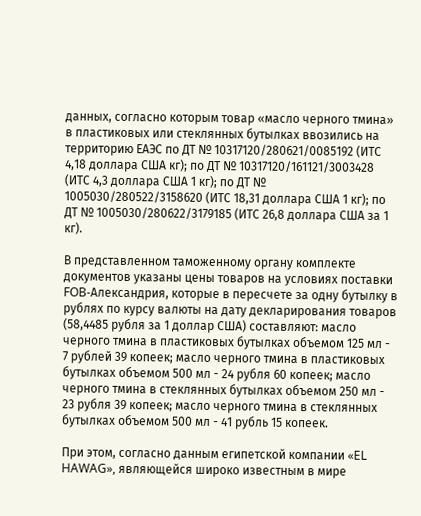данных, согласно которым товар «масло черного тмина» в пластиковых или стеклянных бутылках ввозились на территорию ЕАЭС по ДТ № 10317120/280621/0085192 (ИТС 4,18 доллара США кг); по ДТ № 10317120/161121/3003428 (ИТС 4,3 доллара США 1 кг); по ДТ № 1005030/280522/3158620 (ИТС 18,31 доллара США 1 кг); по ДТ № 1005030/280622/3179185 (ИТС 26,8 доллара США за 1 кг).

В представленном таможенному органу комплекте документов указаны цены товаров на условиях поставки FOB-Александрия, которые в пересчете за одну бутылку в рублях по курсу валюты на дату декларирования товаров (58,4485 рубля за 1 доллар США) составляют: масло черного тмина в пластиковых бутылках объемом 125 мл - 7 рублей 39 копеек; масло черного тмина в пластиковых бутылках объемом 500 мл - 24 рубля 60 копеек; масло черного тмина в стеклянных бутылках объемом 250 мл - 23 рубля 39 копеек; масло черного тмина в стеклянных бутылках объемом 500 мл - 41 рубль 15 копеек.

При этом, согласно данным египетской компании «EL HAWAG», являющейся широко известным в мире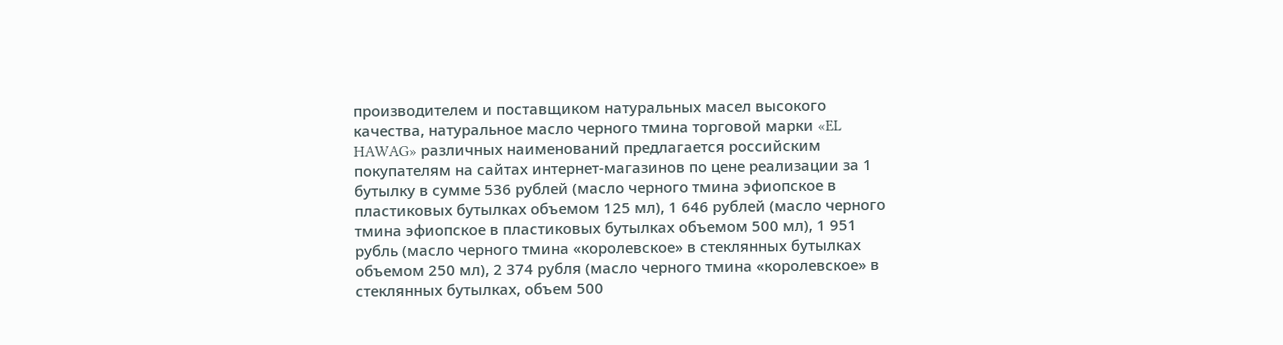производителем и поставщиком натуральных масел высокого качества, натуральное масло черного тмина торговой марки «EL HAWAG» различных наименований предлагается российским покупателям на сайтах интернет-магазинов по цене реализации за 1 бутылку в сумме 536 рублей (масло черного тмина эфиопское в пластиковых бутылках объемом 125 мл), 1 646 рублей (масло черного тмина эфиопское в пластиковых бутылках объемом 500 мл), 1 951 рубль (масло черного тмина «королевское» в стеклянных бутылках объемом 250 мл), 2 374 рубля (масло черного тмина «королевское» в стеклянных бутылках, объем 500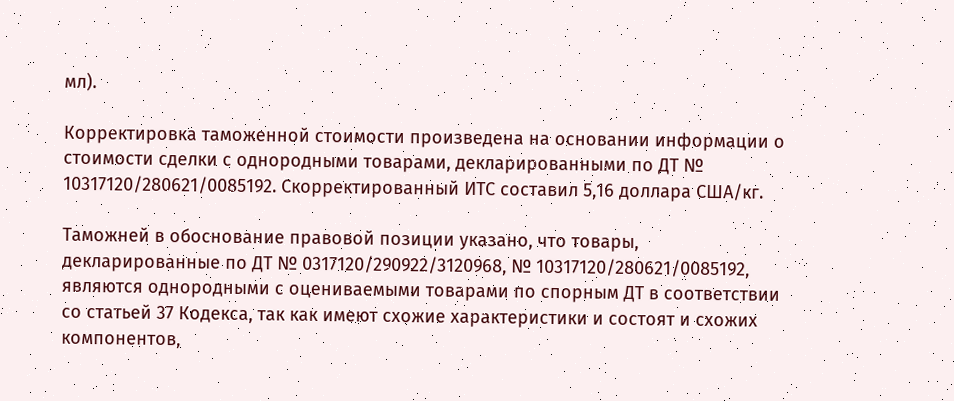мл).

Корректировка таможенной стоимости произведена на основании информации о стоимости сделки с однородными товарами, декларированными по ДТ № 10317120/280621/0085192. Скорректированный ИТС составил 5,16 доллара США/кг.

Таможней в обоснование правовой позиции указано, что товары, декларированные по ДТ № 0317120/290922/3120968, № 10317120/280621/0085192, являются однородными с оцениваемыми товарами по спорным ДТ в соответствии со статьей 37 Кодекса, так как имеют схожие характеристики и состоят и схожих компонентов,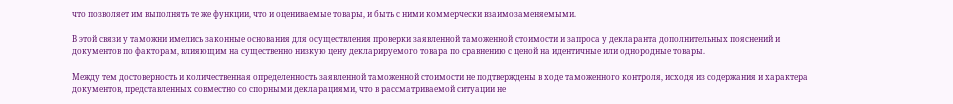что позволяет им выполнять те же функции, что и оцениваемые товары, и быть с ними коммерчески взаимозаменяемыми.

В этой связи у таможни имелись законные основания для осуществления проверки заявленной таможенной стоимости и запроса у декларанта дополнительных пояснений и документов по факторам, влияющим на существенно низкую цену декларируемого товара по сравнению с ценой на идентичные или однородные товары.

Между тем достоверность и количественная определенность заявленной таможенной стоимости не подтверждены в ходе таможенного контроля, исходя из содержания и характера документов, представленных совместно со спорными декларациями, что в рассматриваемой ситуации не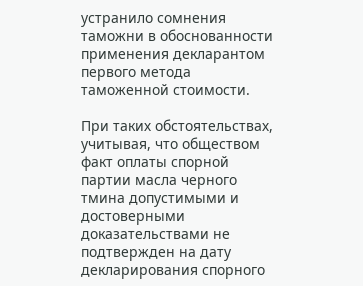устранило сомнения таможни в обоснованности применения декларантом первого метода таможенной стоимости.

При таких обстоятельствах, учитывая, что обществом факт оплаты спорной партии масла черного тмина допустимыми и достоверными доказательствами не подтвержден на дату декларирования спорного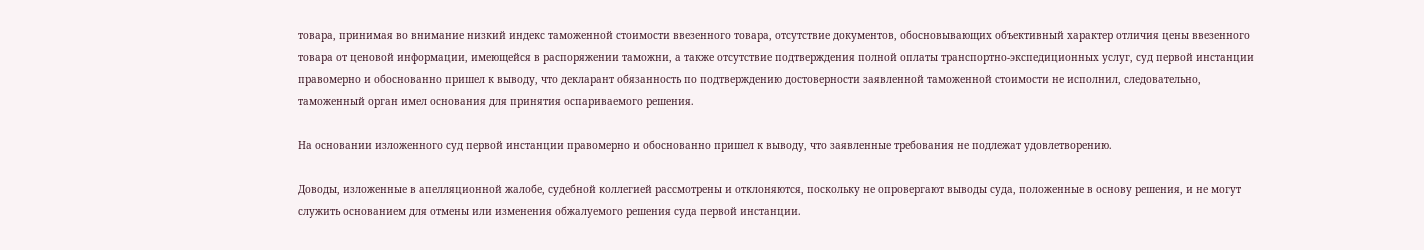товара, принимая во внимание низкий индекс таможенной стоимости ввезенного товара, отсутствие документов, обосновывающих объективный характер отличия цены ввезенного товара от ценовой информации, имеющейся в распоряжении таможни, а также отсутствие подтверждения полной оплаты транспортно-экспедиционных услуг, суд первой инстанции правомерно и обоснованно пришел к выводу, что декларант обязанность по подтверждению достоверности заявленной таможенной стоимости не исполнил, следовательно, таможенный орган имел основания для принятия оспариваемого решения.

На основании изложенного суд первой инстанции правомерно и обоснованно пришел к выводу, что заявленные требования не подлежат удовлетворению.

Доводы, изложенные в апелляционной жалобе, судебной коллегией рассмотрены и отклоняются, поскольку не опровергают выводы суда, положенные в основу решения, и не могут служить основанием для отмены или изменения обжалуемого решения суда первой инстанции.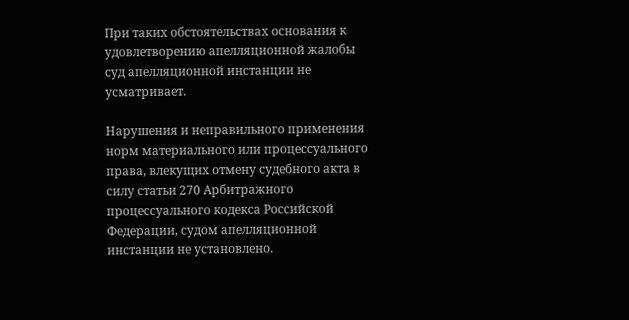При таких обстоятельствах основания к удовлетворению апелляционной жалобы суд апелляционной инстанции не усматривает.

Нарушения и неправильного применения норм материального или процессуального права, влекущих отмену судебного акта в силу статьи 270 Арбитражного процессуального кодекса Российской Федерации, судом апелляционной инстанции не установлено.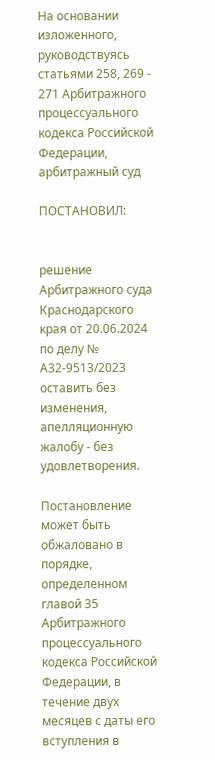На основании изложенного, руководствуясь статьями 258, 269 - 271 Арбитражного процессуального кодекса Российской Федерации, арбитражный суд

ПОСТАНОВИЛ:


решение Арбитражного суда Краснодарского края от 20.06.2024 по делу № А32-9513/2023 оставить без изменения, апелляционную жалобу - без удовлетворения.

Постановление может быть обжаловано в порядке, определенном главой 35 Арбитражного процессуального кодекса Российской Федерации, в течение двух месяцев с даты его вступления в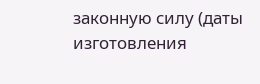законную силу (даты изготовления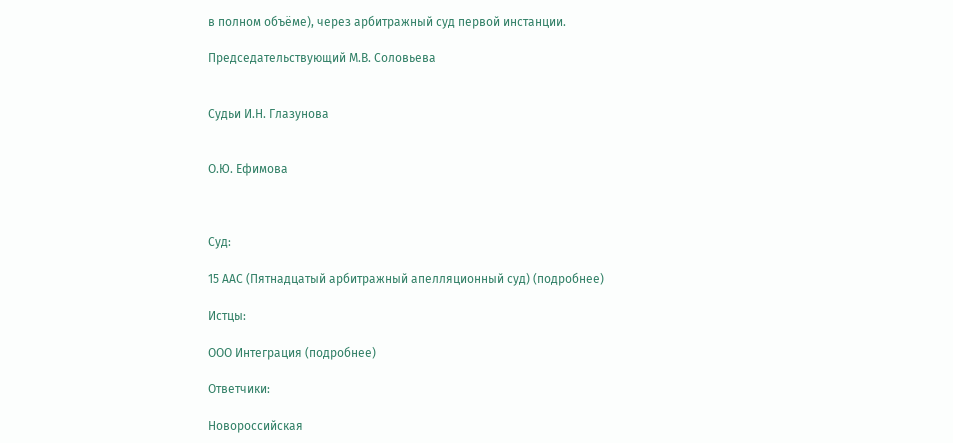в полном объёме), через арбитражный суд первой инстанции.

Председательствующий М.В. Соловьева


Судьи И.Н. Глазунова


О.Ю. Ефимова



Суд:

15 ААС (Пятнадцатый арбитражный апелляционный суд) (подробнее)

Истцы:

ООО Интеграция (подробнее)

Ответчики:

Новороссийская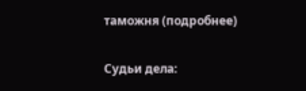таможня (подробнее)

Судьи дела: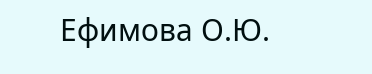Ефимова О.Ю.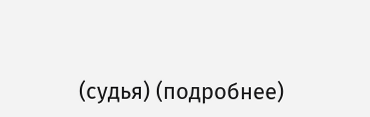(судья) (подробнее)